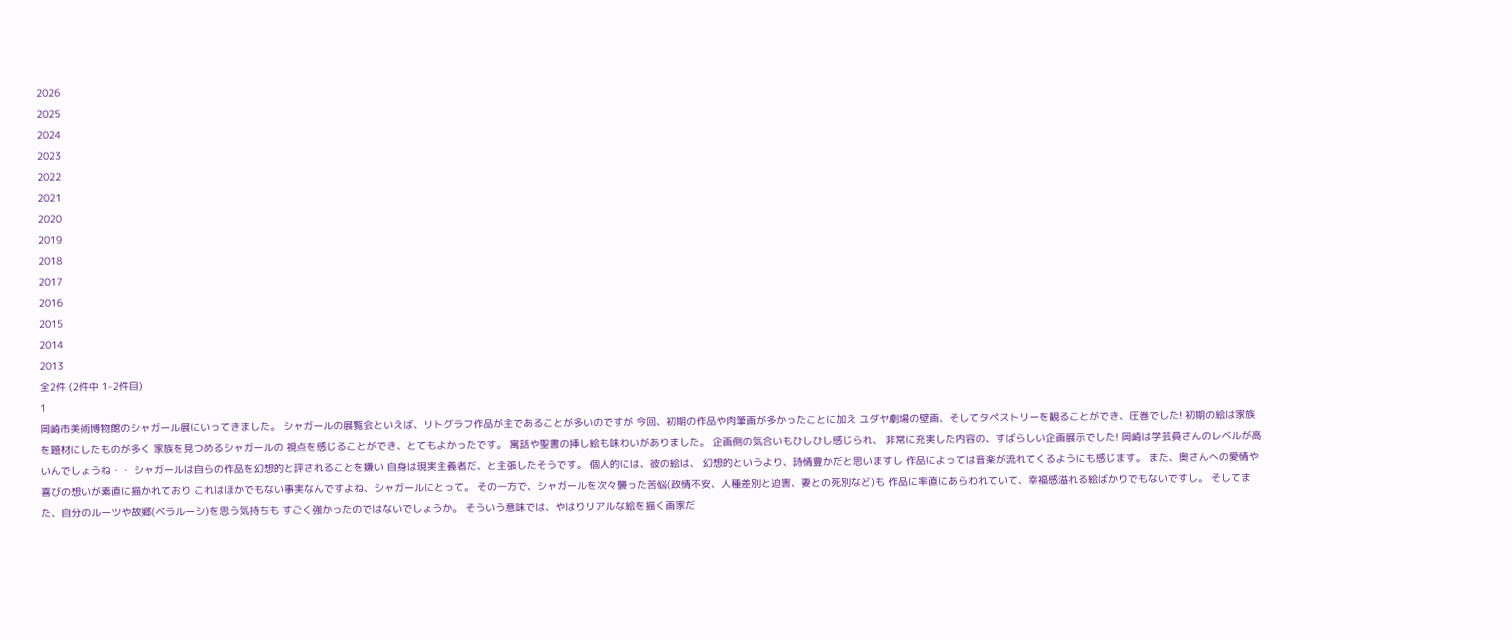2026
2025
2024
2023
2022
2021
2020
2019
2018
2017
2016
2015
2014
2013
全2件 (2件中 1-2件目)
1
岡崎市美術博物館のシャガール展にいってきました。 シャガールの展覧会といえば、リトグラフ作品が主であることが多いのですが 今回、初期の作品や肉筆画が多かったことに加え ユダヤ劇場の壁画、そしてタペストリーを観ることができ、圧巻でした! 初期の絵は家族を題材にしたものが多く 家族を見つめるシャガールの 視点を感じることができ、とてもよかったです。 寓話や聖書の挿し絵も味わいがありました。 企画側の気合いもひしひし感じられ、 非常に充実した内容の、すばらしい企画展示でした! 岡崎は学芸員さんのレベルが高いんでしょうね・・ シャガールは自らの作品を幻想的と評されることを嫌い 自身は現実主義者だ、と主張したそうです。 個人的には、彼の絵は、 幻想的というより、詩情豊かだと思いますし 作品によっては音楽が流れてくるようにも感じます。 また、奥さんへの愛情や喜びの想いが素直に描かれており これはほかでもない事実なんですよね、シャガールにとって。 その一方で、シャガールを次々襲った苦悩(政情不安、人種差別と迫害、妻との死別など)も 作品に率直にあらわれていて、幸福感溢れる絵ばかりでもないですし。 そしてまた、自分のルーツや故郷(ベラルーシ)を思う気持ちも すごく強かったのではないでしょうか。 そういう意味では、やはりリアルな絵を描く画家だ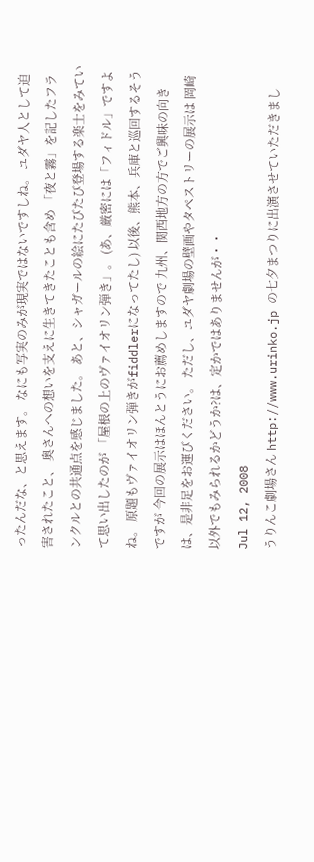ったんだな、と思えます。 なにも写実のみが現実ではないですしね。 ユダヤ人として迫害されたこと、 奥さんへの想いを支えに生きてきたことも含め 「夜と霧」を記したフランクルとの共通点を感じました。 あと、シャガールの絵にたびたび登場する楽士をみていて思い出したのが 「屋根の上のヴァイオリン弾き」。 (あ、厳密には「フィドル」ですよね。 原題もヴァイオリン弾きがfiddlerになってたし) 以後、熊本、兵庫と巡回するそうですが 今回の展示はほんとうにお薦めしますので 九州、関西地方の方でご興味の向きは、是非足をお運びください。 ただし、ユダヤ劇場の壁画やタペストリーの展示は 岡崎以外でもみられるかどうか?は、定かではありませんが・・
Jul 12, 2008
うりんこ劇場さん http://www.urinko.jp の七夕まつりに出演させていただきまし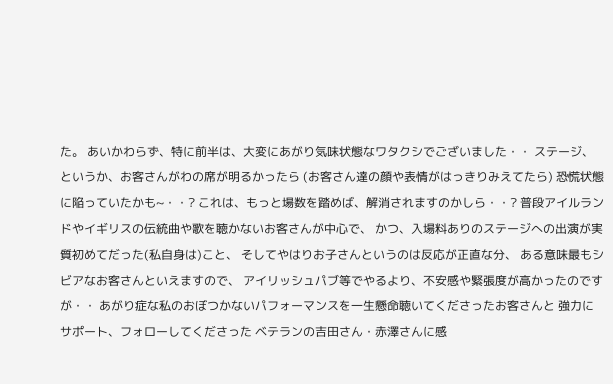た。 あいかわらず、特に前半は、大変にあがり気味状態なワタクシでございました・・ ステージ、というか、お客さんがわの席が明るかったら (お客さん達の顔や表情がはっきりみえてたら) 恐慌状態に陥っていたかも~・・? これは、もっと場数を踏めば、解消されますのかしら・・? 普段アイルランドやイギリスの伝統曲や歌を聴かないお客さんが中心で、 かつ、入場料ありのステージへの出演が実質初めてだった(私自身は)こと、 そしてやはりお子さんというのは反応が正直な分、 ある意味最もシビアなお客さんといえますので、 アイリッシュパブ等でやるより、不安感や緊張度が高かったのですが・・ あがり症な私のおぼつかないパフォーマンスを一生懸命聴いてくださったお客さんと 強力にサポート、フォローしてくださった ベテランの吉田さん・赤澤さんに感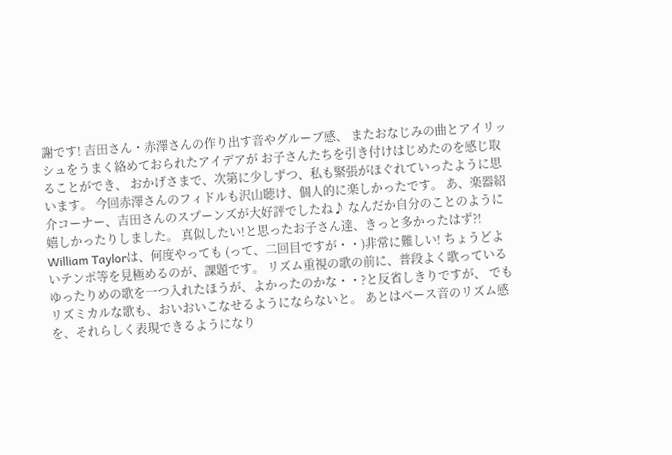謝です! 吉田さん・赤澤さんの作り出す音やグルーブ感、 またおなじみの曲とアイリッシュをうまく絡めておられたアイデアが お子さんたちを引き付けはじめたのを感じ取ることができ、 おかげさまで、次第に少しずつ、私も緊張がほぐれていったように思います。 今回赤澤さんのフィドルも沢山聴け、個人的に楽しかったです。 あ、楽器紹介コーナー、吉田さんのスプーンズが大好評でしたね♪ なんだか自分のことのように嬉しかったりしました。 真似したい!と思ったお子さん達、きっと多かったはず?! William Taylorは、何度やっても (って、二回目ですが・・)非常に難しい! ちょうどよいテンポ等を見極めるのが、課題です。 リズム重視の歌の前に、普段よく歌っている ゆったりめの歌を一つ入れたほうが、よかったのかな・・?と反省しきりですが、 でもリズミカルな歌も、おいおいこなせるようにならないと。 あとはベース音のリズム感を、それらしく表現できるようになり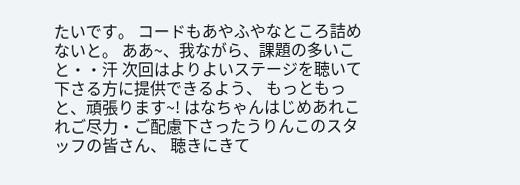たいです。 コードもあやふやなところ詰めないと。 ああ~、我ながら、課題の多いこと・・汗 次回はよりよいステージを聴いて下さる方に提供できるよう、 もっともっと、頑張ります~! はなちゃんはじめあれこれご尽力・ご配慮下さったうりんこのスタッフの皆さん、 聴きにきて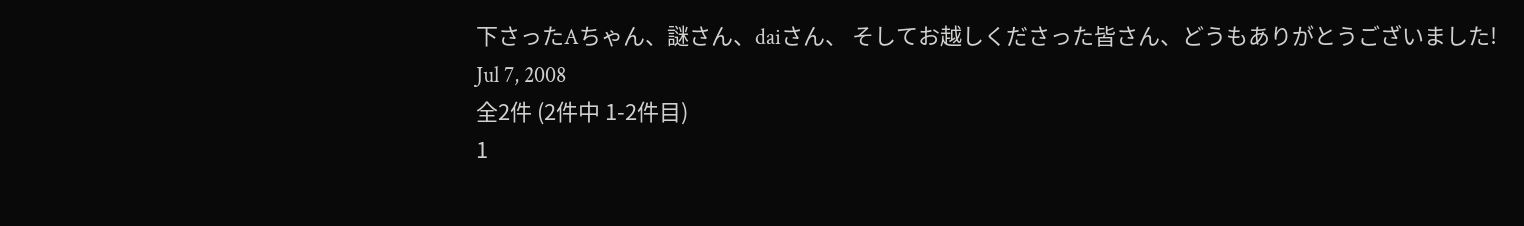下さったAちゃん、謎さん、daiさん、 そしてお越しくださった皆さん、どうもありがとうございました!
Jul 7, 2008
全2件 (2件中 1-2件目)
1